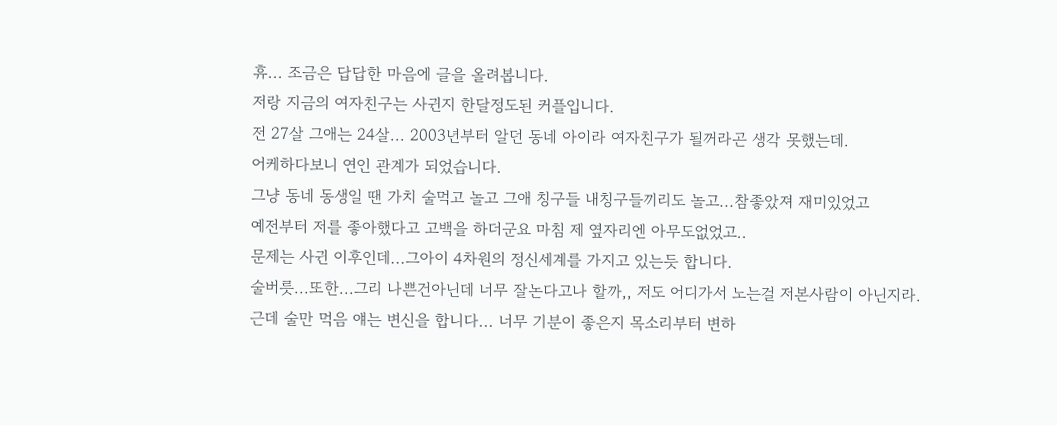휴... 조금은 답답한 마음에 글을 올려봅니다.
저랑 지금의 여자친구는 사귄지 한달정도된 커플입니다.
전 27살 그애는 24살... 2003년부터 알던 동네 아이라 여자친구가 될꺼라곤 생각 못했는데.
어케하다보니 연인 관계가 되었습니다.
그냥 동네 동생일 땐 가치 술먹고 놀고 그애 칭구들 내칭구들끼리도 놀고...참좋았져 재미있었고
예전부터 저를 좋아했다고 고백을 하더군요 마침 제 옆자리엔 아무도없었고..
문제는 사귄 이후인데...그아이 4차원의 정신세계를 가지고 있는듯 합니다.
술버릇...또한...그리 나쁜건아닌데 너무 잘논다고나 할까,, 저도 어디가서 노는걸 저본사람이 아닌지라.
근데 술만 먹음 얘는 변신을 합니다... 너무 기분이 좋은지 목소리부터 변하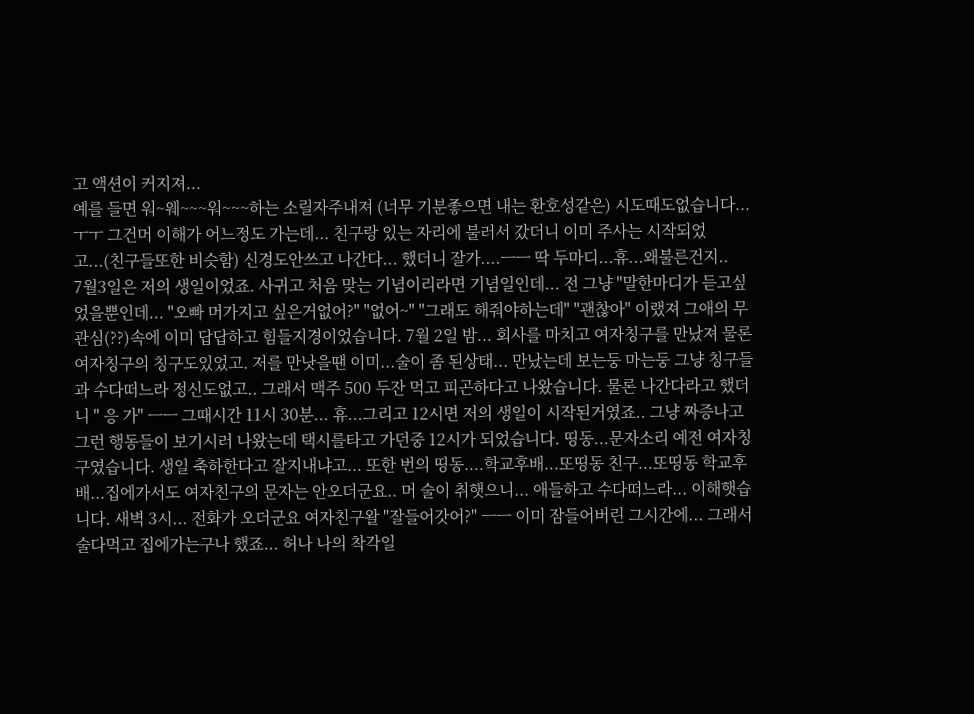고 액션이 커지져...
예를 들면 워~웨~~~워~~~하는 소릴자주내져 (너무 기분좋으면 내는 환호성같은) 시도때도없습니다... ㅜㅜ 그건머 이해가 어느정도 가는데... 친구랑 있는 자리에 불러서 갔더니 이미 주사는 시작되었고...(친구들또한 비슷함) 신경도안쓰고 나간다... 했더니 잘가....ㅡㅡ 딱 두마디...휴...왜불른건지..
7월3일은 저의 생일이었죠. 사귀고 처음 맞는 기념이리라면 기념일인데... 전 그냥 "말한마디가 듣고싶었을뿐인데... "오빠 머가지고 싶은거없어?" "없어~" "그래도 해줘야하는데" "괜찮아" 이랬져 그애의 무관심(??)속에 이미 답답하고 힘들지경이었습니다. 7월 2일 밤... 회사를 마치고 여자칭구를 만났져 물론 여자칭구의 칭구도있었고. 저를 만낫을땐 이미...술이 좀 된상태... 만났는데 보는둥 마는둥 그냥 칭구들과 수다떠느라 정신도없고.. 그래서 맥주 500 두잔 먹고 피곤하다고 나왔습니다. 물론 나간다라고 했더니 " 응 가" ㅡㅡ 그때시간 11시 30분... 휴...그리고 12시면 저의 생일이 시작된거였죠.. 그냥 짜증나고 그런 행동들이 보기시러 나왔는데 택시를타고 가던중 12시가 되었습니다. 띵동...문자소리 예전 여자칭구였습니다. 생일 축하한다고 잘지내냐고... 또한 번의 띵동....학교후배...또띵동 친구...또띵동 학교후배...집에가서도 여자친구의 문자는 안오더군요.. 머 술이 취햇으니... 애들하고 수다떠느라... 이해햇습니다. 새벽 3시... 전화가 오더군요 여자친구왈 "잘들어갓어?" ㅡㅡ 이미 잠들어버린 그시간에... 그래서 술다먹고 집에가는구나 했죠... 허나 나의 착각일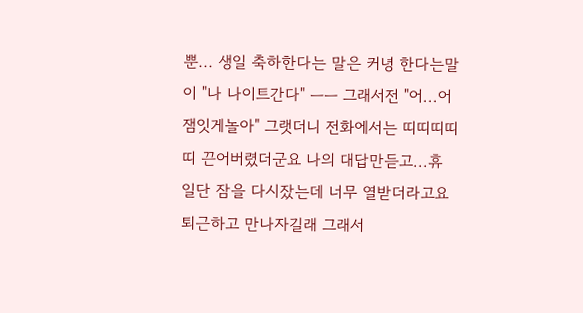뿐... 생일 축하한다는 말은 커녕 한다는말이 "나 나이트간다" ㅡㅡ 그래서전 "어...어 잼잇게놀아" 그랫더니 전화에서는 띠띠띠띠띠 끈어버렸더군요 나의 대답만듣고...휴
일단 잠을 다시잤는데 너무 열받더라고요 퇴근하고 만나자길래 그래서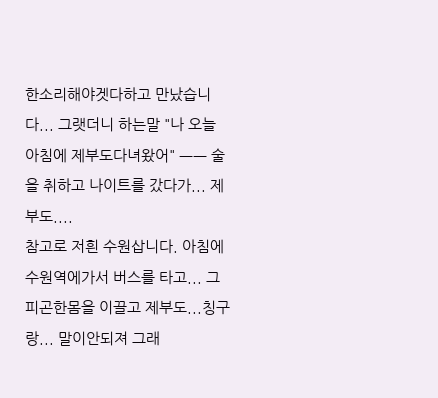한소리해야겟다하고 만났습니다... 그랫더니 하는말 "나 오늘 아침에 제부도다녀왔어" ㅡㅡ 술을 취하고 나이트를 갔다가... 제부도....
참고로 저흰 수원삽니다. 아침에 수원역에가서 버스를 타고... 그피곤한몸을 이끌고 제부도...칭구랑... 말이안되져 그래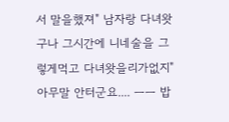서 말을했져" 남자랑 다녀왓구나 그시간에 니네술을 그렇게먹고 다녀왓을리가없지"
아무말 안터군요.... ㅡㅡ 밥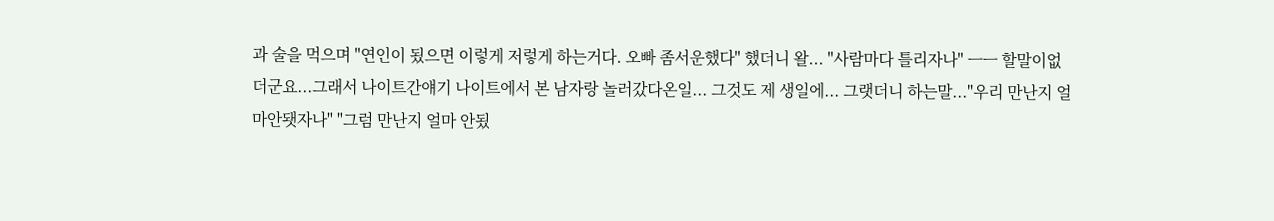과 술을 먹으며 "연인이 됬으면 이렇게 저렇게 하는거다. 오빠 좀서운했다" 했더니 왈... "사람마다 틀리자나" ㅡㅡ 할말이없더군요...그래서 나이트간얘기 나이트에서 본 남자랑 놀러갔다온일... 그것도 제 생일에... 그랫더니 하는말..."우리 만난지 얼마안됏자나" "그럼 만난지 얼마 안됬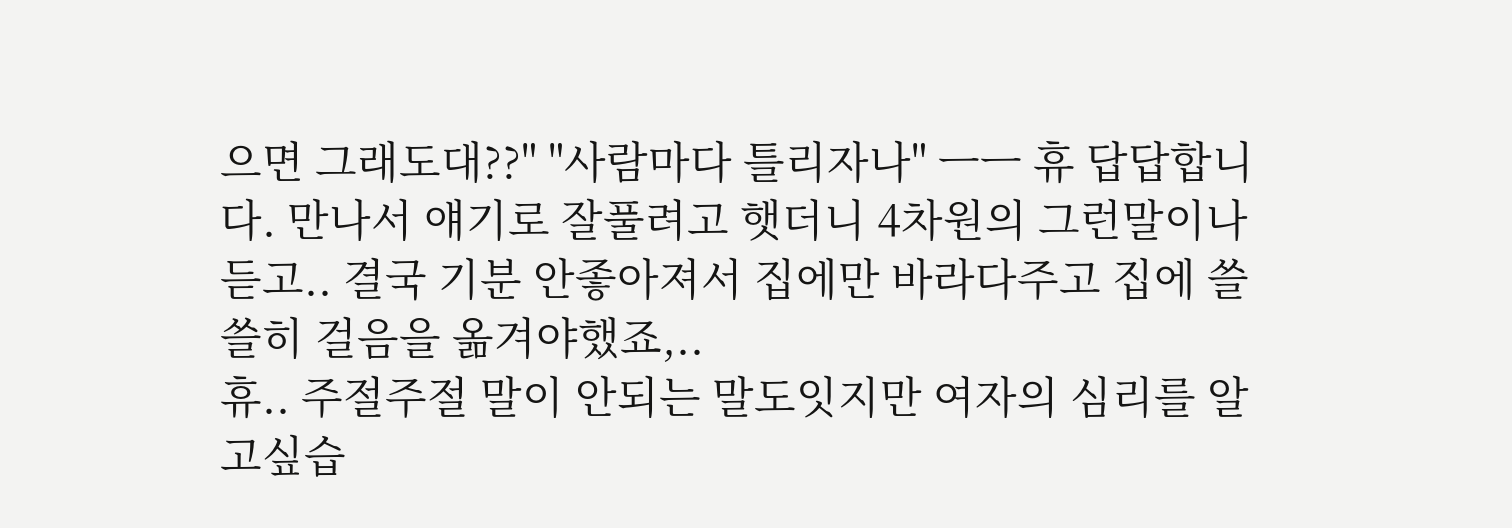으면 그래도대??" "사람마다 틀리자나" ㅡㅡ 휴 답답합니다. 만나서 얘기로 잘풀려고 햇더니 4차원의 그런말이나 듣고.. 결국 기분 안좋아져서 집에만 바라다주고 집에 쓸쓸히 걸음을 옮겨야했죠,..
휴.. 주절주절 말이 안되는 말도잇지만 여자의 심리를 알고싶습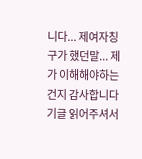니다... 제여자칭구가 했던말... 제가 이해해야하는건지 감사합니다 기글 읽어주셔서